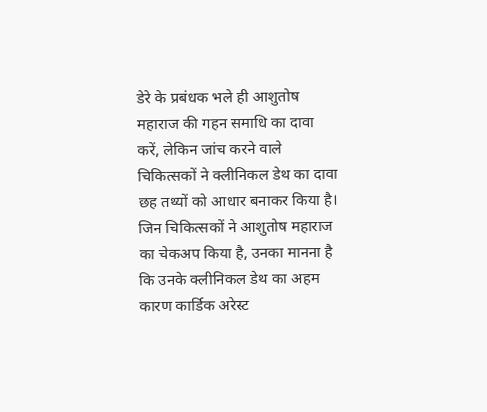डेरे के प्रबंधक भले ही आशुतोष महाराज की गहन समाधि का दावा करें, लेकिन जांच करने वाले चिकित्सकों ने क्लीनिकल डेथ का दावा छह तथ्यों को आधार बनाकर किया है। जिन चिकित्सकों ने आशुतोष महाराज का चेकअप किया है, उनका मानना है कि उनके क्लीनिकल डेथ का अहम कारण कार्डिक अरेस्ट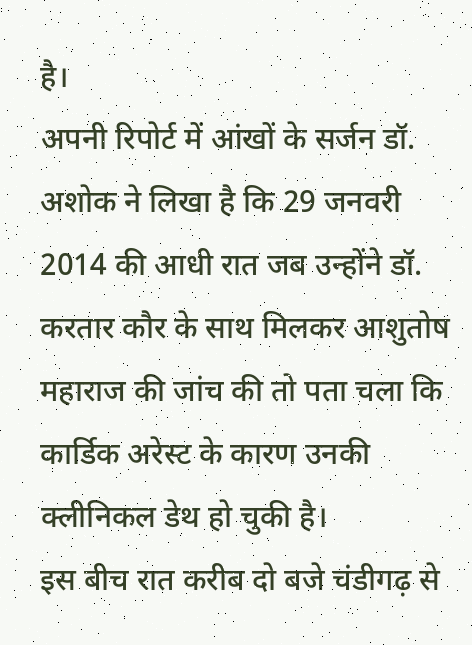है।
अपनी रिपोर्ट में आंखों के सर्जन डॉ. अशोक ने लिखा है कि 29 जनवरी 2014 की आधी रात जब उन्होंने डॉ. करतार कौर के साथ मिलकर आशुतोष महाराज की जांच की तो पता चला कि कार्डिक अरेस्ट के कारण उनकी क्लीनिकल डेथ हो चुकी है।
इस बीच रात करीब दो बजे चंडीगढ़ से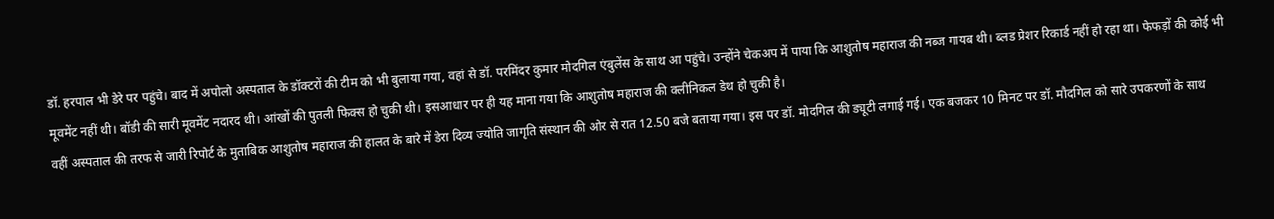डॉ. हरपाल भी डेरे पर पहुंचे। बाद में अपोलो अस्पताल के डॉक्टरों की टीम को भी बुलाया गया, वहां से डॉ. परमिंदर कुमार मोदगिल एंबुलेंस के साथ आ पहुंचे। उन्होंने चेकअप में पाया कि आशुतोष महाराज की नब्ज गायब थी। ब्लड प्रेशर रिकार्ड नहीं हो रहा था। फेफड़ों की कोई भी मूवमेंट नहीं थी। बॉडी की सारी मूवमेंट नदारद थी। आंखों की पुतली फिक्स हो चुकी थी। इसआधार पर ही यह माना गया कि आशुतोष महाराज की क्लीनिकल डेथ हो चुकी है।
वहीं अस्पताल की तरफ से जारी रिपोर्ट के मुताबिक आशुतोष महाराज की हालत के बारे में डेरा दिव्य ज्योति जागृति संस्थान की ओर से रात 12.50 बजे बताया गया। इस पर डॉ. मोदगिल की ड्यूटी लगाई गई। एक बजकर 10 मिनट पर डॉ. मौदगिल को सारे उपकरणों के साथ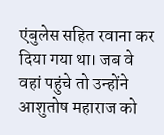एंबुलेस सहित रवाना कर दिया गया था। जब वे वहां पहुंचे तो उन्होंने आशुतोष महाराज को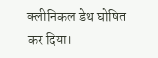क्लीनिकल डेथ घोषित कर दिया।